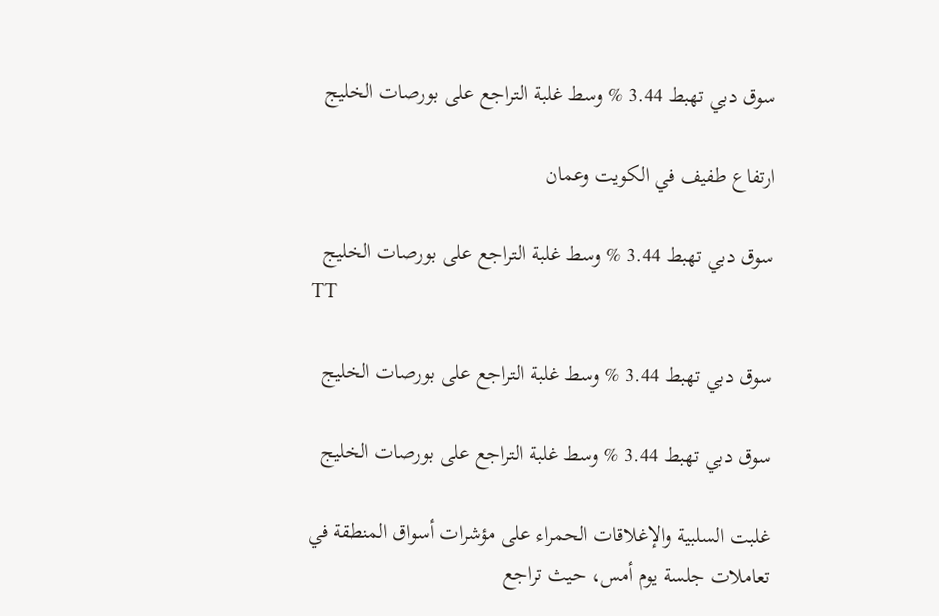سوق دبي تهبط 3.44 % وسط غلبة التراجع على بورصات الخليج

ارتفاع طفيف في الكويت وعمان

سوق دبي تهبط 3.44 % وسط غلبة التراجع على بورصات الخليج
TT

سوق دبي تهبط 3.44 % وسط غلبة التراجع على بورصات الخليج

سوق دبي تهبط 3.44 % وسط غلبة التراجع على بورصات الخليج

غلبت السلبية والإغلاقات الحمراء على مؤشرات أسواق المنطقة في تعاملات جلسة يوم أمس، حيث تراجع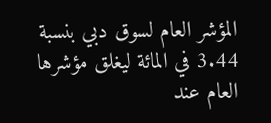المؤشر العام لسوق دبي بنسبة 3.44 في المائة ليغلق مؤشرها العام عند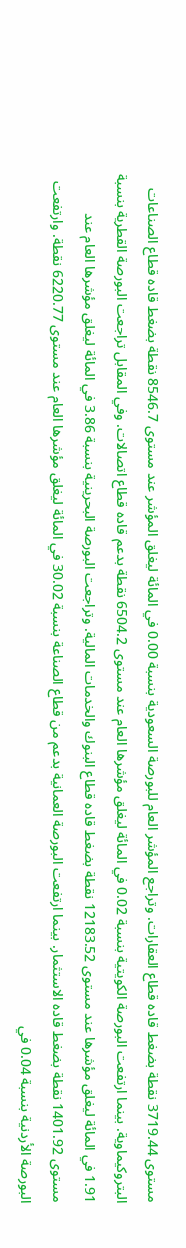مستوى 3719.44 نقطة بضغط قاده قطاع العقارات. وتراجع المؤشر العام للبورصة السعودية بنسبة 0.00 في المائة ليغلق المؤشر عند مستوى 8546.7 نقطة بضغط قاده قطاع الصناعات البتروكيماوية. بينما ارتفعت البورصة الكويتية بنسبة 0.02 في المائة ليغلق مؤشرها العام عند مستوى 6504.2 نقطة بدعم قاده قطاع اتصالات. وفي المقابل تراجعت البورصة القطرية بنسبة 1.91 في المائة ليغلق مؤشرها عند مستوى 12183.52 نقطة بضغط قاده قطاع البنوك والخدمات المالية. وتراجعت البورصة البحرينية بنسبة 3.86 في المائة ليغلق مؤشرها العام عند مستوى 1401.92 نقطة بضغط قاده الاستثمار. بينما ارتفعت البورصة العمانية بدعم من قطاع الصناعة بنسبة 30.02 في المائة ليغلق مؤشرها العام عند مستوى 6220.77 نقطة. وارتفعت البورصة الأردنية بنسبة 0.04 في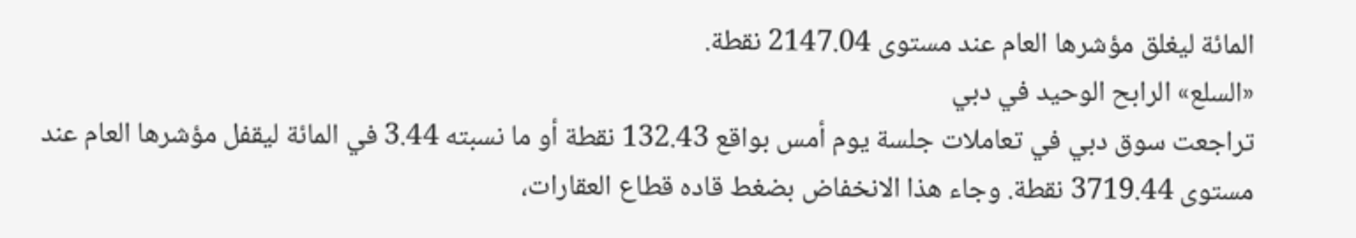المائة ليغلق مؤشرها العام عند مستوى 2147.04 نقطة.
«السلع» الرابح الوحيد في دبي
تراجعت سوق دبي في تعاملات جلسة يوم أمس بواقع 132.43 نقطة أو ما نسبته 3.44 في المائة ليقفل مؤشرها العام عند مستوى 3719.44 نقطة. وجاء هذا الانخفاض بضغط قاده قطاع العقارات،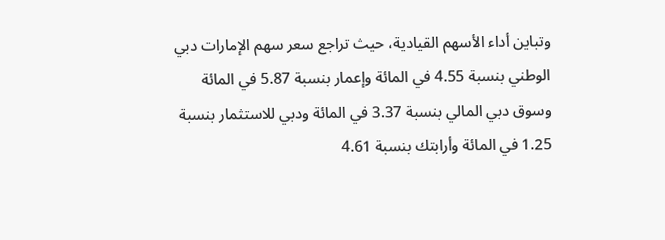وتباين أداء الأسهم القيادية، حيث تراجع سعر سهم الإمارات دبي الوطني بنسبة 4.55 في المائة وإعمار بنسبة 5.87 في المائة وسوق دبي المالي بنسبة 3.37 في المائة ودبي للاستثمار بنسبة 1.25 في المائة وأرابتك بنسبة 4.61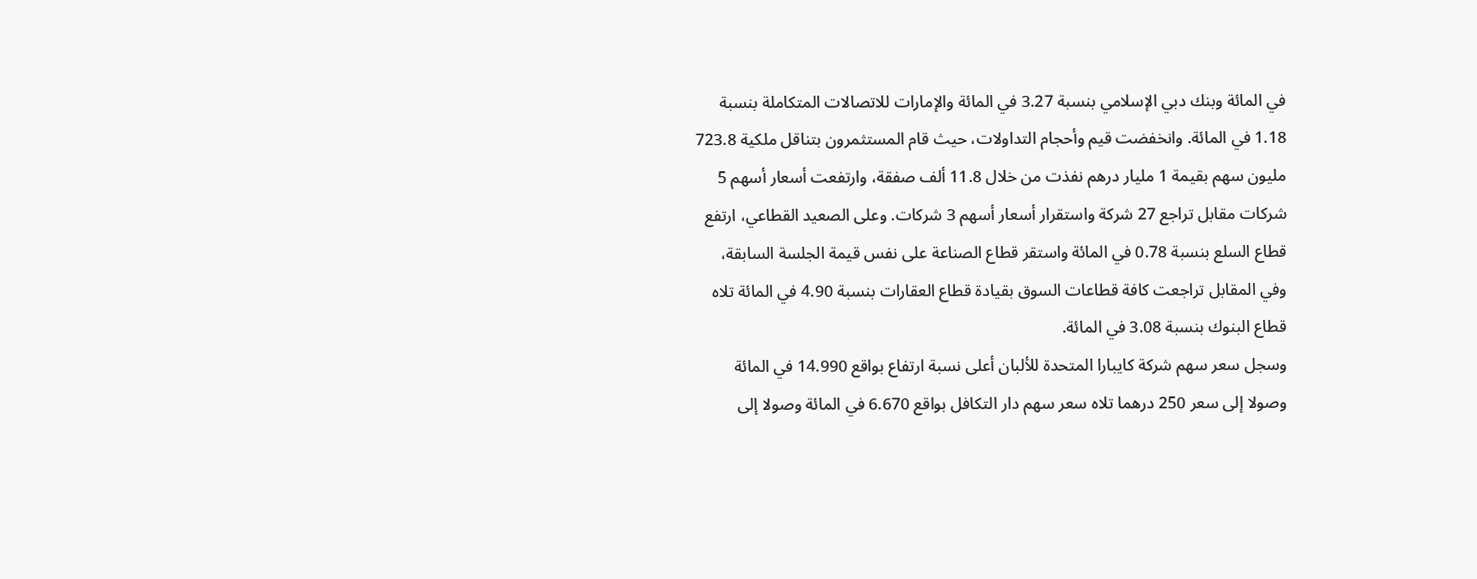في المائة وبنك دبي الإسلامي بنسبة 3.27 في المائة والإمارات للاتصالات المتكاملة بنسبة 1.18 في المائة. وانخفضت قيم وأحجام التداولات، حيث قام المستثمرون بتناقل ملكية 723.8 مليون سهم بقيمة 1 مليار درهم نفذت من خلال 11.8 ألف صفقة، وارتفعت أسعار أسهم 5 شركات مقابل تراجع 27 شركة واستقرار أسعار أسهم 3 شركات. وعلى الصعيد القطاعي، ارتفع قطاع السلع بنسبة 0.78 في المائة واستقر قطاع الصناعة على نفس قيمة الجلسة السابقة، وفي المقابل تراجعت كافة قطاعات السوق بقيادة قطاع العقارات بنسبة 4.90 في المائة تلاه قطاع البنوك بنسبة 3.08 في المائة.
وسجل سعر سهم شركة كايبارا المتحدة للألبان أعلى نسبة ارتفاع بواقع 14.990 في المائة وصولا إلى سعر 250 درهما تلاه سعر سهم دار التكافل بواقع 6.670 في المائة وصولا إلى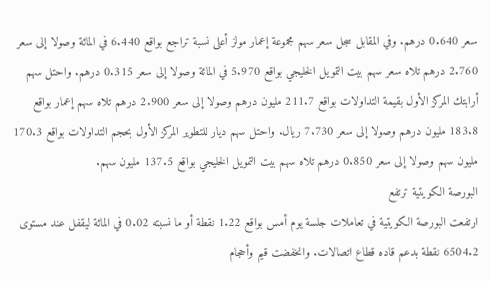سعر 0.640 درهم. وفي المقابل سجل سعر سهم مجموعة إعمار مولز أعلى نسبة تراجع بواقع 6.440 في المائة وصولا إلى سعر 2.760 درهم تلاه سعر سهم بيت التمويل الخليجي بواقع 5.970 في المائة وصولا إلى سعر 0.315 درهم. واحتل سهم أرابتك المركز الأول بقيمة التداولات بواقع 211.7 مليون درهم وصولا إلى سعر 2.900 درهم تلاه سهم إعمار بواقع 183.8 مليون درهم وصولا إلى سعر 7.730 ريال. واحتل سهم ديار للتطوير المركز الأول بحجم التداولات بواقع 170.3 مليون سهم وصولا إلى سعر 0.850 درهم تلاه سهم بيت التمويل الخليجي بواقع 137.5 مليون سهم.
البورصة الكويتية ترتفع
ارتفعت البورصة الكويتية في تعاملات جلسة يوم أمس بواقع 1.22 نقطة أو ما نسبته 0.02 في المائة ليقفل عند مستوى 6504.2 نقطة بدعم قاده قطاع اتصالات. وانخفضت قيم وأحجام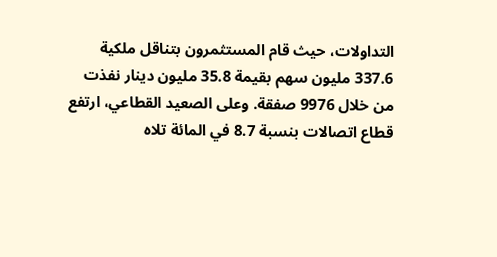التداولات، حيث قام المستثمرون بتناقل ملكية 337.6 مليون سهم بقيمة 35.8 مليون دينار نفذت من خلال 9976 صفقة. وعلى الصعيد القطاعي، ارتفع قطاع اتصالات بنسبة 8.7 في المائة تلاه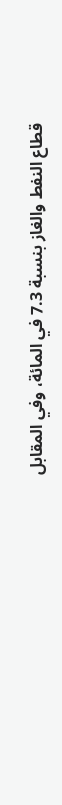قطاع النفط والغاز بنسبة 7.3 في المائة، وفي المقابل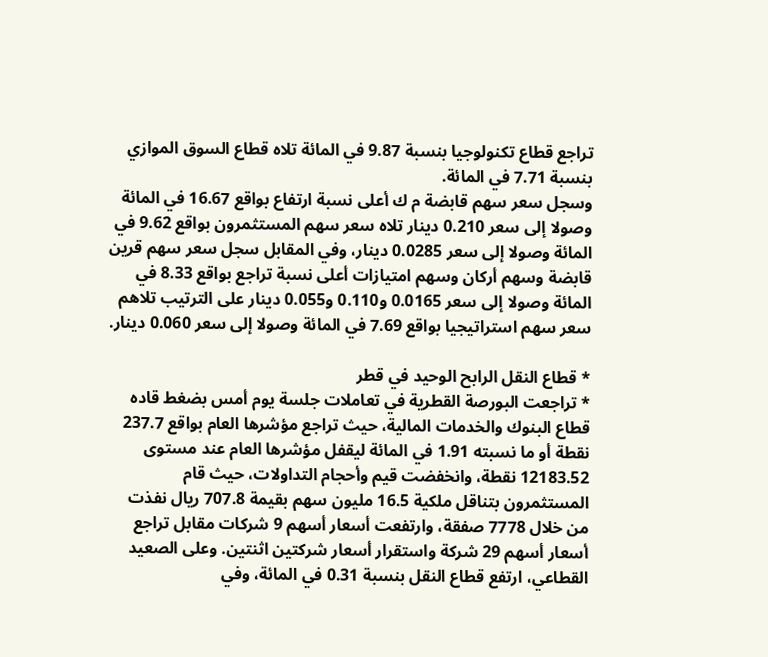تراجع قطاع تكنولوجيا بنسبة 9.87 في المائة تلاه قطاع السوق الموازي بنسبة 7.71 في المائة.
وسجل سعر سهم قابضة م ك أعلى نسبة ارتفاع بواقع 16.67 في المائة وصولا إلى سعر 0.210 دينار تلاه سعر سهم المستثمرون بواقع 9.62 في المائة وصولا إلى سعر 0.0285 دينار، وفي المقابل سجل سعر سهم قرين قابضة وسهم أركان وسهم امتيازات أعلى نسبة تراجع بواقع 8.33 في المائة وصولا إلى سعر 0.0165 و0.110 و0.055 دينار على الترتيب تلاهم سعر سهم استراتيجيا بواقع 7.69 في المائة وصولا إلى سعر 0.060 دينار.

* قطاع النقل الرابح الوحيد في قطر
* تراجعت البورصة القطرية في تعاملات جلسة يوم أمس بضغط قاده قطاع البنوك والخدمات المالية، حيث تراجع مؤشرها العام بواقع 237.7 نقطة أو ما نسبته 1.91 في المائة ليقفل مؤشرها العام عند مستوى 12183.52 نقطة، وانخفضت قيم وأحجام التداولات، حيث قام المستثمرون بتناقل ملكية 16.5 مليون سهم بقيمة 707.8 ريال نفذت من خلال 7778 صفقة، وارتفعت أسعار أسهم 9 شركات مقابل تراجع أسعار أسهم 29 شركة واستقرار أسعار شركتين اثنتين. وعلى الصعيد القطاعي، ارتفع قطاع النقل بنسبة 0.31 في المائة، وفي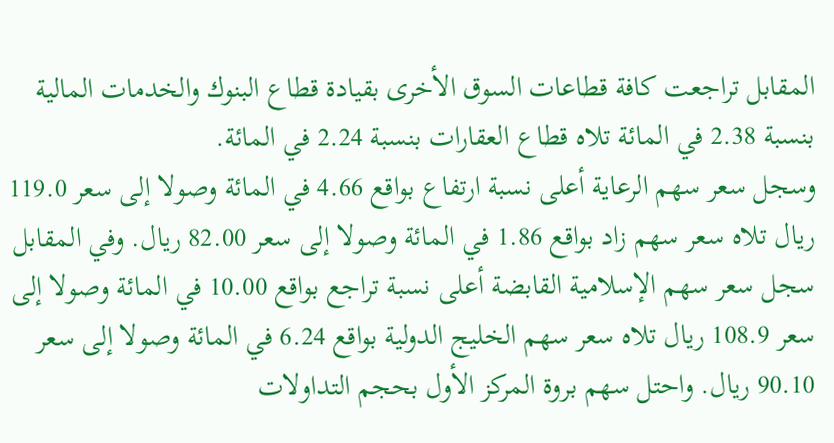المقابل تراجعت كافة قطاعات السوق الأخرى بقيادة قطاع البنوك والخدمات المالية بنسبة 2.38 في المائة تلاه قطاع العقارات بنسبة 2.24 في المائة.
وسجل سعر سهم الرعاية أعلى نسبة ارتفاع بواقع 4.66 في المائة وصولا إلى سعر 119.0 ريال تلاه سعر سهم زاد بواقع 1.86 في المائة وصولا إلى سعر 82.00 ريال. وفي المقابل سجل سعر سهم الإسلامية القابضة أعلى نسبة تراجع بواقع 10.00 في المائة وصولا إلى سعر 108.9 ريال تلاه سعر سهم الخليج الدولية بواقع 6.24 في المائة وصولا إلى سعر 90.10 ريال. واحتل سهم بروة المركز الأول بحجم التداولات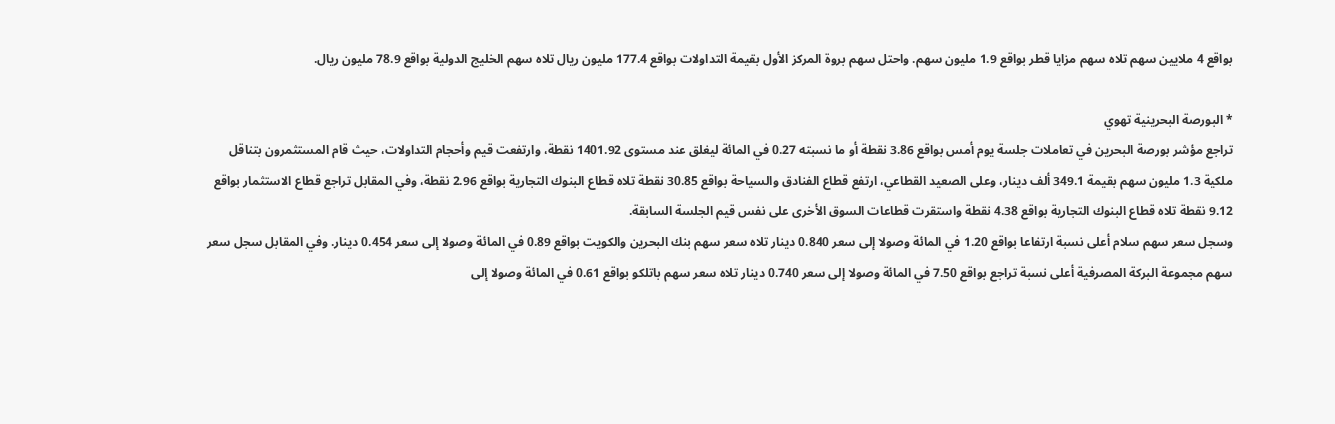بواقع 4 ملايين سهم تلاه سهم مزايا قطر بواقع 1.9 مليون سهم. واحتل سهم بروة المركز الأول بقيمة التداولات بواقع 177.4 مليون ريال تلاه سهم الخليج الدولية بواقع 78.9 مليون ريال.

* البورصة البحرينية تهوي
تراجع مؤشر بورصة البحرين في تعاملات جلسة يوم أمس بواقع 3.86 نقطة أو ما نسبته 0.27 في المائة ليغلق عند مستوى 1401.92 نقطة، وارتفعت قيم وأحجام التداولات، حيث قام المستثمرون بتناقل ملكية 1.3 مليون سهم بقيمة 349.1 ألف دينار، وعلى الصعيد القطاعي، ارتفع قطاع الفنادق والسياحة بواقع 30.85 نقطة تلاه قطاع البنوك التجارية بواقع 2.96 نقطة، وفي المقابل تراجع قطاع الاستثمار بواقع 9.12 نقطة تلاه قطاع البنوك التجارية بواقع 4.38 نقطة واستقرت قطاعات السوق الأخرى على نفس قيم الجلسة السابقة.
وسجل سعر سهم سلام أعلى نسبة ارتفاعا بواقع 1.20 في المائة وصولا إلى سعر 0.840 دينار تلاه سعر سهم بنك البحرين والكويت بواقع 0.89 في المائة وصولا إلى سعر 0.454 دينار. وفي المقابل سجل سعر سهم مجموعة البركة المصرفية أعلى نسبة تراجع بواقع 7.50 في المائة وصولا إلى سعر 0.740 دينار تلاه سعر سهم باتلكو بواقع 0.61 في المائة وصولا إلى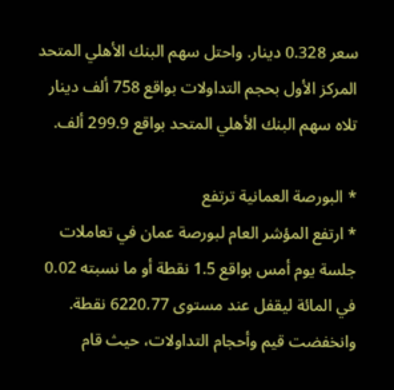سعر 0.328 دينار. واحتل سهم البنك الأهلي المتحد المركز الأول بحجم التداولات بواقع 758 ألف دينار تلاه سهم البنك الأهلي المتحد بواقع 299.9 ألف.

* البورصة العمانية ترتفع
* ارتفع المؤشر العام لبورصة عمان في تعاملات جلسة يوم أمس بواقع 1.5 نقطة أو ما نسبته 0.02 في المائة ليقفل عند مستوى 6220.77 نقطة. وانخفضت قيم وأحجام التداولات، حيث قام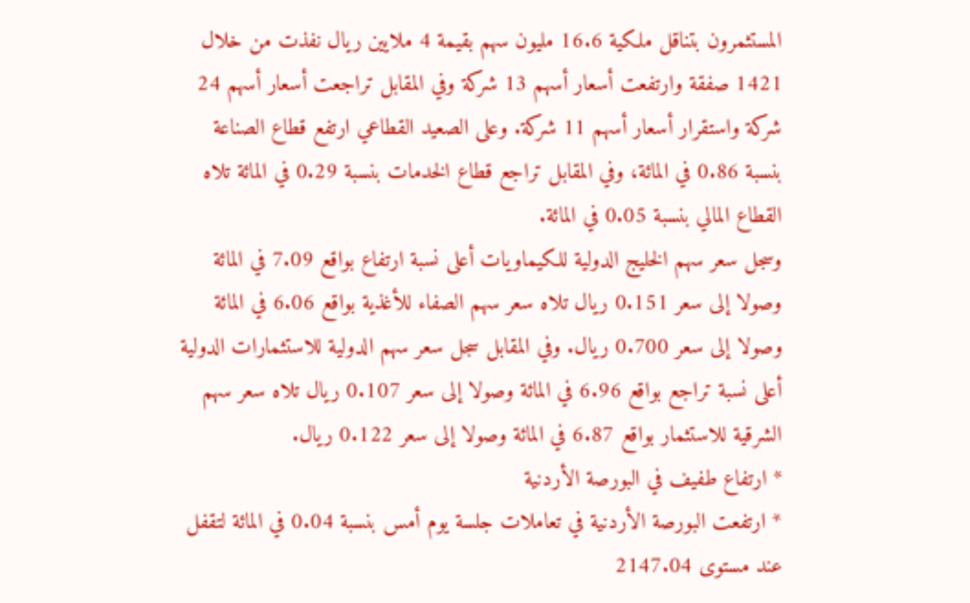المستثمرون بتناقل ملكية 16.6 مليون سهم بقيمة 4 ملايين ريال نفذت من خلال 1421 صفقة وارتفعت أسعار أسهم 13 شركة وفي المقابل تراجعت أسعار أسهم 24 شركة واستقرار أسعار أسهم 11 شركة. وعلى الصعيد القطاعي ارتفع قطاع الصناعة بنسبة 0.86 في المائة، وفي المقابل تراجع قطاع الخدمات بنسبة 0.29 في المائة تلاه القطاع المالي بنسبة 0.05 في المائة.
وسجل سعر سهم الخليج الدولية للكيماويات أعلى نسبة ارتفاع بواقع 7.09 في المائة وصولا إلى سعر 0.151 ريال تلاه سعر سهم الصفاء للأغذية بواقع 6.06 في المائة وصولا إلى سعر 0.700 ريال. وفي المقابل سجل سعر سهم الدولية للاستثمارات الدولية أعلى نسبة تراجع بواقع 6.96 في المائة وصولا إلى سعر 0.107 ريال تلاه سعر سهم الشرقية للاستثمار بواقع 6.87 في المائة وصولا إلى سعر 0.122 ريال.
* ارتفاع طفيف في البورصة الأردنية
* ارتفعت البورصة الأردنية في تعاملات جلسة يوم أمس بنسبة 0.04 في المائة لتقفل عند مستوى 2147.04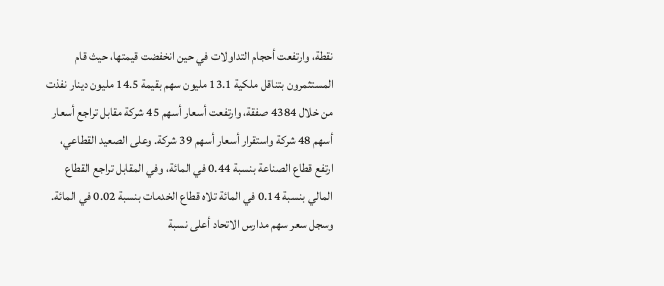نقطة، وارتفعت أحجام التداولات في حين انخفضت قيمتها، حيث قام المستثمرون بتناقل ملكية 13.1 مليون سهم بقيمة 14.5 مليون دينار نفذت من خلال 4384 صفقة، وارتفعت أسعار أسهم 45 شركة مقابل تراجع أسعار أسهم 48 شركة واستقرار أسعار أسهم 39 شركة. وعلى الصعيد القطاعي، ارتفع قطاع الصناعة بنسبة 0.44 في المائة، وفي المقابل تراجع القطاع المالي بنسبة 0.14 في المائة تلاه قطاع الخدمات بنسبة 0.02 في المائة. وسجل سعر سهم مدارس الاتحاد أعلى نسبة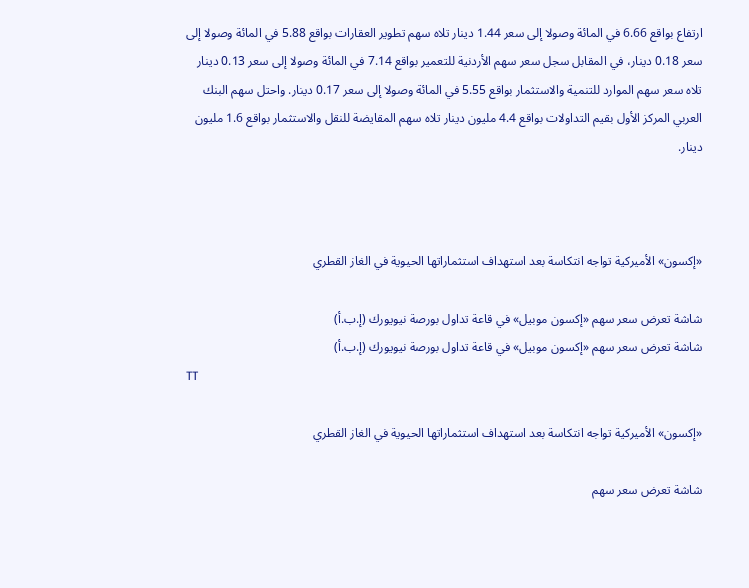ارتفاع بواقع 6.66 في المائة وصولا إلى سعر 1.44 دينار تلاه سهم تطوير العقارات بواقع 5.88 في المائة وصولا إلى سعر 0.18 دينار، في المقابل سجل سعر سهم الأردنية للتعمير بواقع 7.14 في المائة وصولا إلى سعر 0.13 دينار تلاه سعر سهم الموارد للتنمية والاستثمار بواقع 5.55 في المائة وصولا إلى سعر 0.17 دينار. واحتل سهم البنك العربي المركز الأول بقيم التداولات بواقع 4.4 مليون دينار تلاه سهم المقايضة للنقل والاستثمار بواقع 1.6 مليون دينار.



«إكسون» الأميركية تواجه انتكاسة بعد استهداف استثماراتها الحيوية في الغاز القطري

شاشة تعرض سعر سهم «إكسون موبيل» في قاعة تداول بورصة نيويورك (إ.ب.أ)
شاشة تعرض سعر سهم «إكسون موبيل» في قاعة تداول بورصة نيويورك (إ.ب.أ)
TT

«إكسون» الأميركية تواجه انتكاسة بعد استهداف استثماراتها الحيوية في الغاز القطري

شاشة تعرض سعر سهم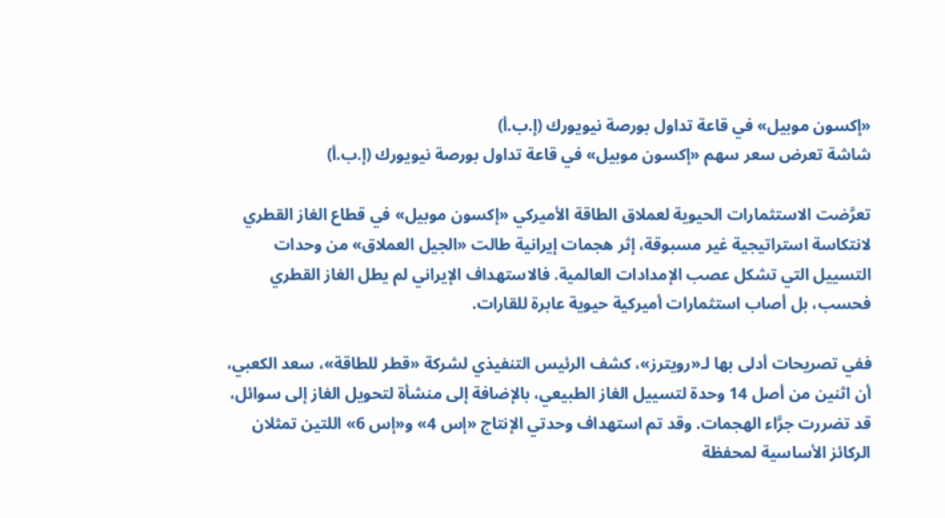«إكسون موبيل» في قاعة تداول بورصة نيويورك (إ.ب.أ)
شاشة تعرض سعر سهم «إكسون موبيل» في قاعة تداول بورصة نيويورك (إ.ب.أ)

تعرَّضت الاستثمارات الحيوية لعملاق الطاقة الأميركي «إكسون موبيل» في قطاع الغاز القطري لانتكاسة استراتيجية غير مسبوقة، إثر هجمات إيرانية طالت «الجيل العملاق» من وحدات التسييل التي تشكل عصب الإمدادات العالمية. فالاستهداف الإيراني لم يطل الغاز القطري فحسب، بل أصاب استثمارات أميركية حيوية عابرة للقارات.

ففي تصريحات أدلى بها لـ«رويترز»، كشف الرئيس التنفيذي لشركة «قطر للطاقة»، سعد الكعبي، أن اثنين من أصل 14 وحدة لتسييل الغاز الطبيعي، بالإضافة إلى منشأة لتحويل الغاز إلى سوائل، قد تضررت جرَّاء الهجمات. وقد تم استهداف وحدتي الإنتاج «إس 4» و«إس 6» اللتين تمثلان الركائز الأساسية لمحفظة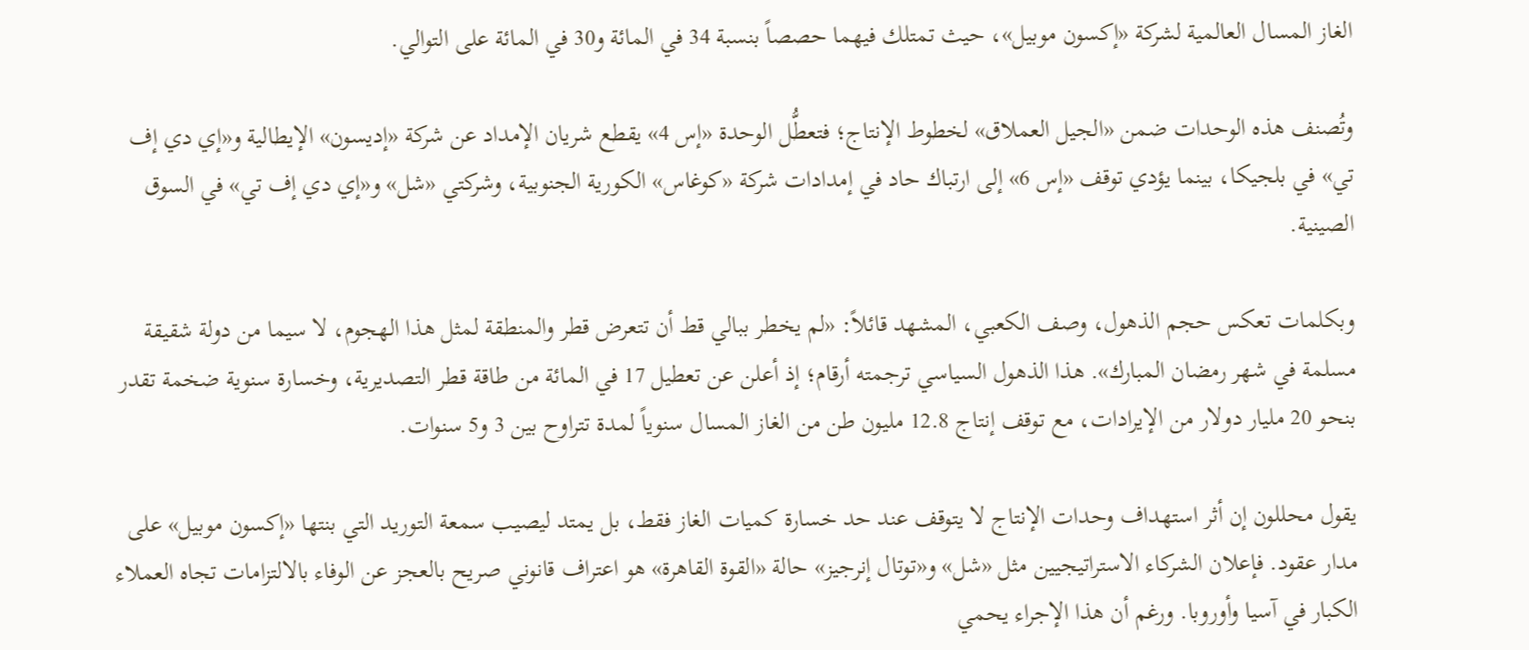الغاز المسال العالمية لشركة «إكسون موبيل»، حيث تمتلك فيهما حصصاً بنسبة 34 في المائة و30 في المائة على التوالي.

وتُصنف هذه الوحدات ضمن «الجيل العملاق» لخطوط الإنتاج؛ فتعطُّل الوحدة «إس 4» يقطع شريان الإمداد عن شركة «إديسون» الإيطالية و«إي دي إف تي» في بلجيكا، بينما يؤدي توقف «إس 6» إلى ارتباك حاد في إمدادات شركة «كوغاس» الكورية الجنوبية، وشركتي «شل» و«إي دي إف تي» في السوق الصينية.

وبكلمات تعكس حجم الذهول، وصف الكعبي، المشهد قائلاً: «لم يخطر ببالي قط أن تتعرض قطر والمنطقة لمثل هذا الهجوم، لا سيما من دولة شقيقة مسلمة في شهر رمضان المبارك». هذا الذهول السياسي ترجمته أرقام؛ إذ أعلن عن تعطيل 17 في المائة من طاقة قطر التصديرية، وخسارة سنوية ضخمة تقدر بنحو 20 مليار دولار من الإيرادات، مع توقف إنتاج 12.8 مليون طن من الغاز المسال سنوياً لمدة تتراوح بين 3 و5 سنوات.

يقول محللون إن أثر استهداف وحدات الإنتاج لا يتوقف عند حد خسارة كميات الغاز فقط، بل يمتد ليصيب سمعة التوريد التي بنتها «إكسون موبيل» على مدار عقود. فإعلان الشركاء الاستراتيجيين مثل «شل» و«توتال إنرجيز» حالة «القوة القاهرة» هو اعتراف قانوني صريح بالعجز عن الوفاء بالالتزامات تجاه العملاء الكبار في آسيا وأوروبا. ورغم أن هذا الإجراء يحمي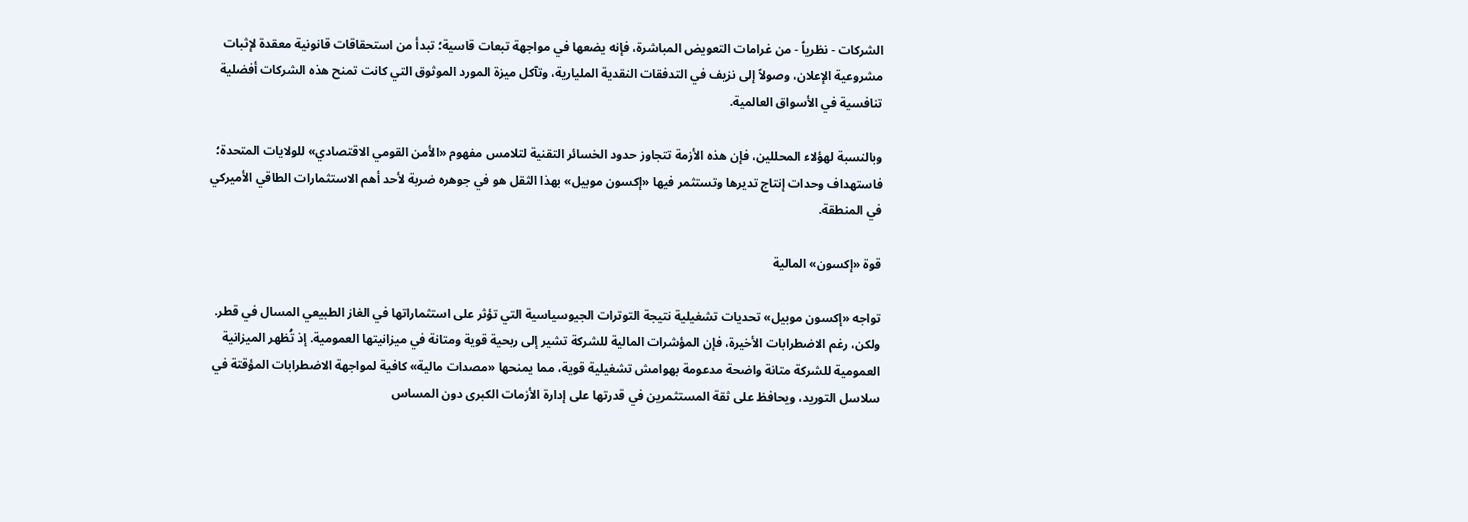الشركات - نظرياً - من غرامات التعويض المباشرة، فإنه يضعها في مواجهة تبعات قاسية؛ تبدأ من استحقاقات قانونية معقدة لإثبات مشروعية الإعلان، وصولاً إلى نزيف في التدفقات النقدية المليارية، وتآكل ميزة المورد الموثوق التي كانت تمنح هذه الشركات أفضلية تنافسية في الأسواق العالمية.

وبالنسبة لهؤلاء المحللين، فإن هذه الأزمة تتجاوز حدود الخسائر التقنية لتلامس مفهوم «الأمن القومي الاقتصادي» للولايات المتحدة؛ فاستهداف وحدات إنتاج تديرها وتستثمر فيها «إكسون موبيل» بهذا الثقل هو في جوهره ضربة لأحد أهم الاستثمارات الطاقي الأميركي في المنطقة.

قوة «إكسون» المالية

تواجه «إكسون موبيل» تحديات تشغيلية نتيجة التوترات الجيوسياسية التي تؤثر على استثماراتها في الغاز الطبيعي المسال في قطر. ولكن، رغم الاضطرابات الأخيرة، فإن المؤشرات المالية للشركة تشير إلى ربحية قوية ومتانة في ميزانيتها العمومية. إذ تُظهر الميزانية العمومية للشركة متانة واضحة مدعومة بهوامش تشغيلية قوية، مما يمنحها «مصدات مالية» كافية لمواجهة الاضطرابات المؤقتة في سلاسل التوريد، ويحافظ على ثقة المستثمرين في قدرتها على إدارة الأزمات الكبرى دون المساس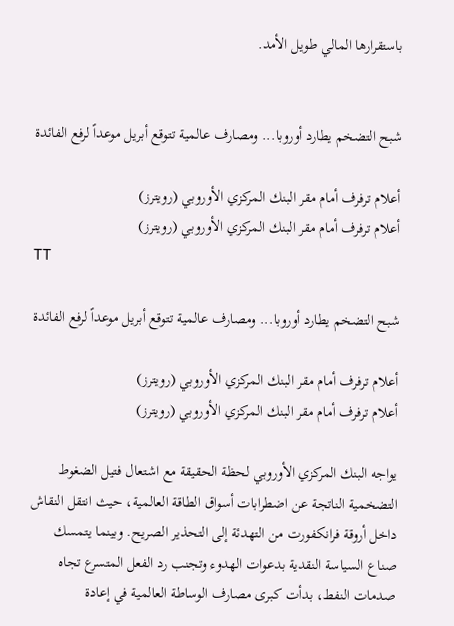باستقرارها المالي طويل الأمد.


شبح التضخم يطارد أوروبا... ومصارف عالمية تتوقع أبريل موعداً لرفع الفائدة

أعلام ترفرف أمام مقر البنك المركزي الأوروبي (رويترز)
أعلام ترفرف أمام مقر البنك المركزي الأوروبي (رويترز)
TT

شبح التضخم يطارد أوروبا... ومصارف عالمية تتوقع أبريل موعداً لرفع الفائدة

أعلام ترفرف أمام مقر البنك المركزي الأوروبي (رويترز)
أعلام ترفرف أمام مقر البنك المركزي الأوروبي (رويترز)

يواجه البنك المركزي الأوروبي لحظة الحقيقة مع اشتعال فتيل الضغوط التضخمية الناتجة عن اضطرابات أسواق الطاقة العالمية، حيث انتقل النقاش داخل أروقة فرانكفورت من التهدئة إلى التحذير الصريح. وبينما يتمسك صناع السياسة النقدية بدعوات الهدوء وتجنب رد الفعل المتسرع تجاه صدمات النفط، بدأت كبرى مصارف الوساطة العالمية في إعادة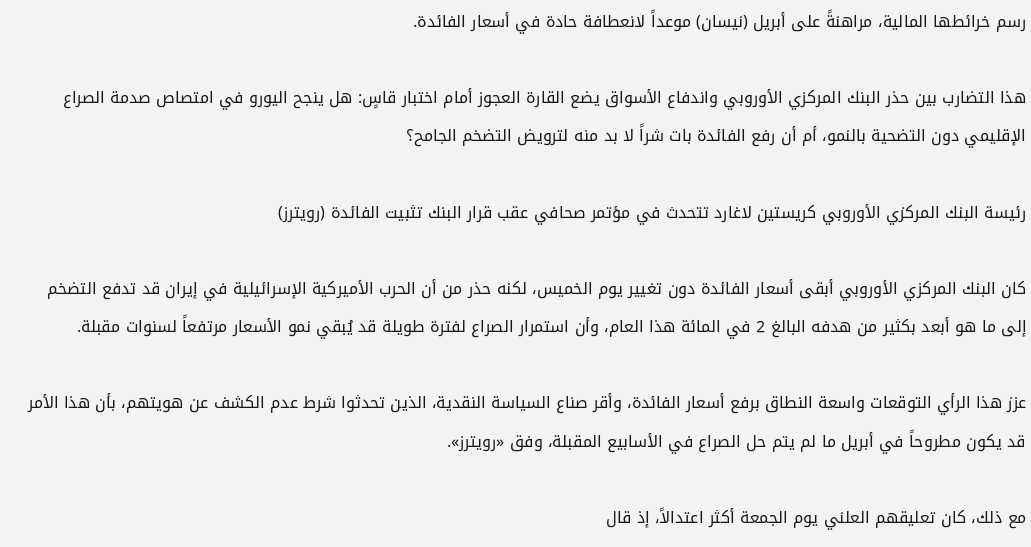رسم خرائطها المالية، مراهنةً على أبريل (نيسان) موعداً لانعطافة حادة في أسعار الفائدة.

هذا التضارب بين حذر البنك المركزي الأوروبي واندفاع الأسواق يضع القارة العجوز أمام اختبار قاسٍ: هل ينجح اليورو في امتصاص صدمة الصراع الإقليمي دون التضحية بالنمو، أم أن رفع الفائدة بات شراً لا بد منه لترويض التضخم الجامح؟

رئيسة البنك المركزي الأوروبي كريستين لاغارد تتحدث في مؤتمر صحافي عقب قرار البنك تثبيت الفائدة (رويترز)

كان البنك المركزي الأوروبي أبقى أسعار الفائدة دون تغيير يوم الخميس، لكنه حذر من أن الحرب الأميركية الإسرائيلية في إيران قد تدفع التضخم إلى ما هو أبعد بكثير من هدفه البالغ 2 في المائة هذا العام، وأن استمرار الصراع لفترة طويلة قد يُبقي نمو الأسعار مرتفعاً لسنوات مقبلة.

عزز هذا الرأي التوقعات واسعة النطاق برفع أسعار الفائدة، وأقر صناع السياسة النقدية، الذين تحدثوا شرط عدم الكشف عن هويتهم، بأن هذا الأمر قد يكون مطروحاً في أبريل ما لم يتم حل الصراع في الأسابيع المقبلة، وفق «رويترز».

مع ذلك، كان تعليقهم العلني يوم الجمعة أكثر اعتدالاً، إذ قال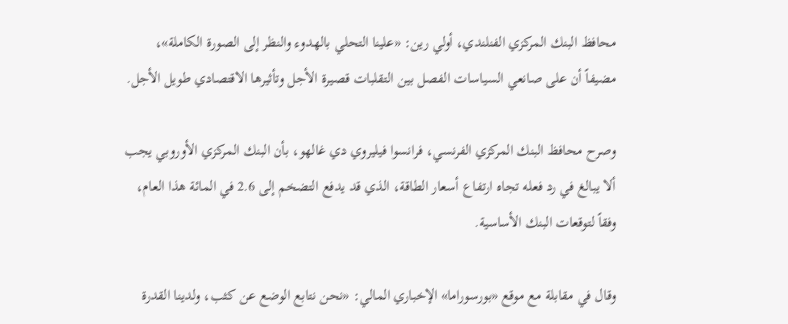محافظ البنك المركزي الفنلندي، أولي رين: «علينا التحلي بالهدوء والنظر إلى الصورة الكاملة»، مضيفاً أن على صانعي السياسات الفصل بين التقلبات قصيرة الأجل وتأثيرها الاقتصادي طويل الأجل.

وصرح محافظ البنك المركزي الفرنسي، فرانسوا فيليروي دي غالهو، بأن البنك المركزي الأوروبي يجب ألا يبالغ في رد فعله تجاه ارتفاع أسعار الطاقة، الذي قد يدفع التضخم إلى 2.6 في المائة هذا العام، وفقاً لتوقعات البنك الأساسية.

وقال في مقابلة مع موقع «بورسوراما» الإخباري المالي: «نحن نتابع الوضع عن كثب، ولدينا القدرة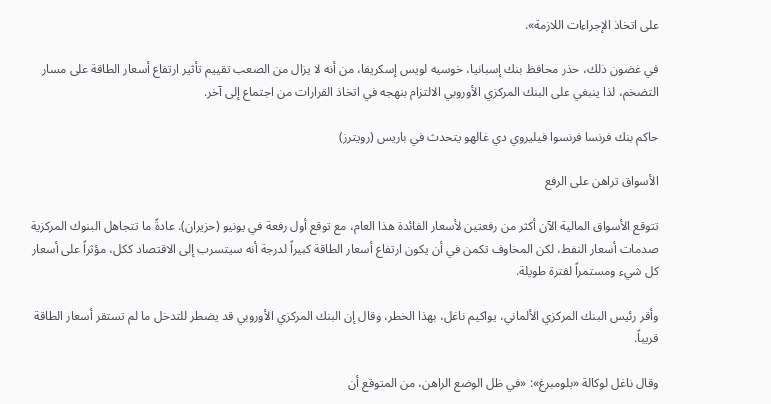على اتخاذ الإجراءات اللازمة».

في غضون ذلك، حذر محافظ بنك إسبانيا، خوسيه لويس إسكريفا، من أنه لا يزال من الصعب تقييم تأثير ارتفاع أسعار الطاقة على مسار التضخم، لذا ينبغي على البنك المركزي الأوروبي الالتزام بنهجه في اتخاذ القرارات من اجتماع إلى آخر.

حاكم بنك فرنسا فرنسوا فيليروي دي غالهو يتحدث في باريس (رويترز)

الأسواق تراهن على الرفع

تتوقع الأسواق المالية الآن أكثر من رفعتين لأسعار الفائدة هذا العام، مع توقع أول رفعة في يونيو (حزيران). عادةً ما تتجاهل البنوك المركزية صدمات أسعار النفط، لكن المخاوف تكمن في أن يكون ارتفاع أسعار الطاقة كبيراً لدرجة أنه سيتسرب إلى الاقتصاد ككل، مؤثراً على أسعار كل شيء ومستمراً لفترة طويلة.

وأقر رئيس البنك المركزي الألماني، يواكيم ناغل، بهذا الخطر، وقال إن البنك المركزي الأوروبي قد يضطر للتدخل ما لم تستقر أسعار الطاقة قريباً.

وقال ناغل لوكالة «بلومبرغ»: «في ظل الوضع الراهن، من المتوقع أن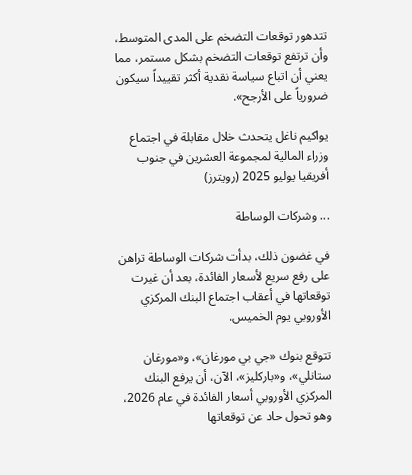تتدهور توقعات التضخم على المدى المتوسط، وأن ترتفع توقعات التضخم بشكل مستمر، مما يعني أن اتباع سياسة نقدية أكثر تقييداً سيكون ضرورياً على الأرجح».

يواكيم ناغل يتحدث خلال مقابلة في اجتماع وزراء المالية لمجموعة العشرين في جنوب أفريقيا يوليو 2025 (رويترز)

... وشركات الوساطة

في غضون ذلك، بدأت شركات الوساطة تراهن على رفع سريع لأسعار الفائدة، بعد أن غيرت توقعاتها في أعقاب اجتماع البنك المركزي الأوروبي يوم الخميس.

تتوقع بنوك «جي بي مورغان»، و«مورغان ستانلي»، و«باركليز»، الآن، أن يرفع البنك المركزي الأوروبي أسعار الفائدة في عام 2026، وهو تحول حاد عن توقعاتها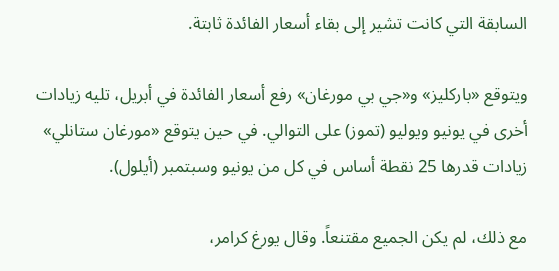السابقة التي كانت تشير إلى بقاء أسعار الفائدة ثابتة.

ويتوقع «باركليز» و«جي بي مورغان» رفع أسعار الفائدة في أبريل، تليه زيادات أخرى في يونيو ويوليو (تموز) على التوالي. في حين يتوقع «مورغان ستانلي» زيادات قدرها 25 نقطة أساس في كل من يونيو وسبتمبر (أيلول).

مع ذلك، لم يكن الجميع مقتنعاً. وقال يورغ كرامر،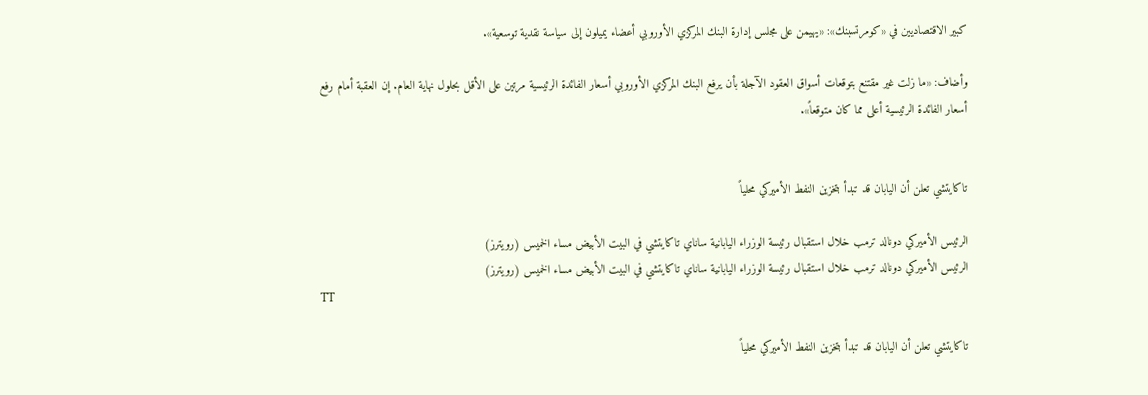كبير الاقتصاديين في «كومرتسبنك»: «يهيمن على مجلس إدارة البنك المركزي الأوروبي أعضاء يميلون إلى سياسة نقدية توسعية».

وأضاف: «ما زلت غير مقتنع بتوقعات أسواق العقود الآجلة بأن يرفع البنك المركزي الأوروبي أسعار الفائدة الرئيسية مرتين على الأقل بحلول نهاية العام. إن العقبة أمام رفع أسعار الفائدة الرئيسية أعلى مما كان متوقعاً».


تاكايتشي تعلن أن اليابان قد تبدأ بتخزين النفط الأميركي محلياً

الرئيس الأميركي دونالد ترمب خلال استقبال رئيسة الوزراء اليابانية ساناي تاكايتشي في البيت الأبيض مساء الخميس (رويترز)
الرئيس الأميركي دونالد ترمب خلال استقبال رئيسة الوزراء اليابانية ساناي تاكايتشي في البيت الأبيض مساء الخميس (رويترز)
TT

تاكايتشي تعلن أن اليابان قد تبدأ بتخزين النفط الأميركي محلياً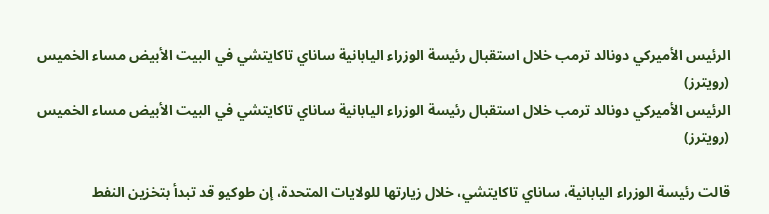الرئيس الأميركي دونالد ترمب خلال استقبال رئيسة الوزراء اليابانية ساناي تاكايتشي في البيت الأبيض مساء الخميس (رويترز)
الرئيس الأميركي دونالد ترمب خلال استقبال رئيسة الوزراء اليابانية ساناي تاكايتشي في البيت الأبيض مساء الخميس (رويترز)

قالت رئيسة الوزراء اليابانية، ساناي تاكايتشي، خلال زيارتها للولايات المتحدة، إن طوكيو قد تبدأ بتخزين النفط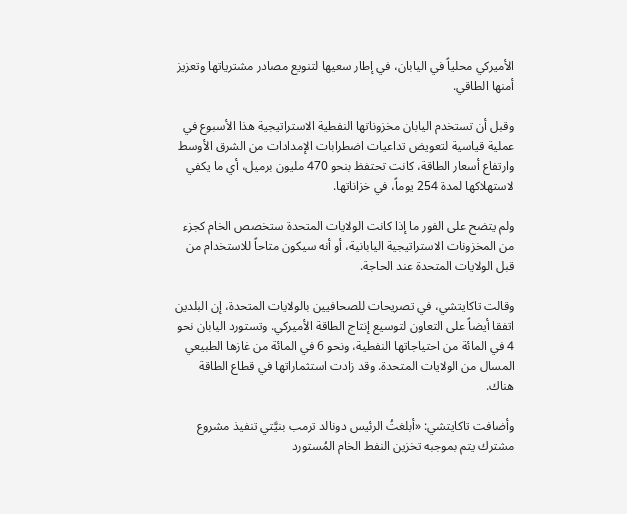الأميركي محلياً في اليابان، في إطار سعيها لتنويع مصادر مشترياتها وتعزيز أمنها الطاقي.

وقبل أن تستخدم اليابان مخزوناتها النفطية الاستراتيجية هذا الأسبوع في عملية قياسية لتعويض تداعيات اضطرابات الإمدادات من الشرق الأوسط وارتفاع أسعار الطاقة، كانت تحتفظ بنحو 470 مليون برميل، أي ما يكفي لاستهلاكها لمدة 254 يوماً، في خزاناتها.

ولم يتضح على الفور ما إذا كانت الولايات المتحدة ستخصص الخام كجزء من المخزونات الاستراتيجية اليابانية، أو أنه سيكون متاحاً للاستخدام من قبل الولايات المتحدة عند الحاجة.

وقالت تاكايتشي، في تصريحات للصحافيين بالولايات المتحدة، إن البلدين اتفقا أيضاً على التعاون لتوسيع إنتاج الطاقة الأميركي. وتستورد اليابان نحو 4 في المائة من احتياجاتها النفطية، ونحو 6 في المائة من غازها الطبيعي المسال من الولايات المتحدة. وقد زادت استثماراتها في قطاع الطاقة هناك.

وأضافت تاكايتشي: «أبلغتُ الرئيس دونالد ترمب بنيَّتي تنفيذ مشروع مشترك يتم بموجبه تخزين النفط الخام المُستورد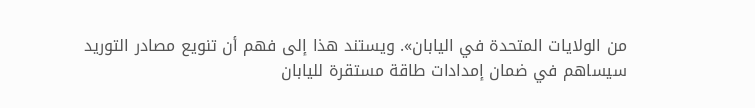من الولايات المتحدة في اليابان». ويستند هذا إلى فهم أن تنويع مصادر التوريد سيساهم في ضمان إمدادات طاقة مستقرة لليابان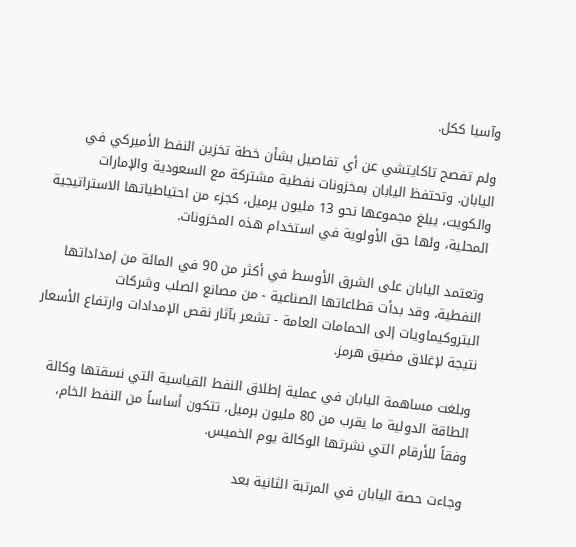وآسيا ككل.

ولم تفصح تاكايتشي عن أي تفاصيل بشأن خطة تخزين النفط الأميركي في اليابان. وتحتفظ اليابان بمخزونات نفطية مشتركة مع السعودية والإمارات والكويت، يبلغ مجموعها نحو 13 مليون برميل، كجزء من احتياطياتها الاستراتيجية المحلية، ولها حق الأولوية في استخدام هذه المخزونات.

وتعتمد اليابان على الشرق الأوسط في أكثر من 90 في المائة من إمداداتها النفطية، وقد بدأت قطاعاتها الصناعية - من مصانع الصلب وشركات البتروكيماويات إلى الحمامات العامة - تشعر بآثار نقص الإمدادات وارتفاع الأسعار نتيجة لإغلاق مضيق هرمز.

وبلغت مساهمة اليابان في عملية إطلاق النفط القياسية التي نسقتها وكالة الطاقة الدولية ما يقرب من 80 مليون برميل، تتكون أساساً من النفط الخام، وفقاً للأرقام التي نشرتها الوكالة يوم الخميس.

وجاءت حصة اليابان في المرتبة الثانية بعد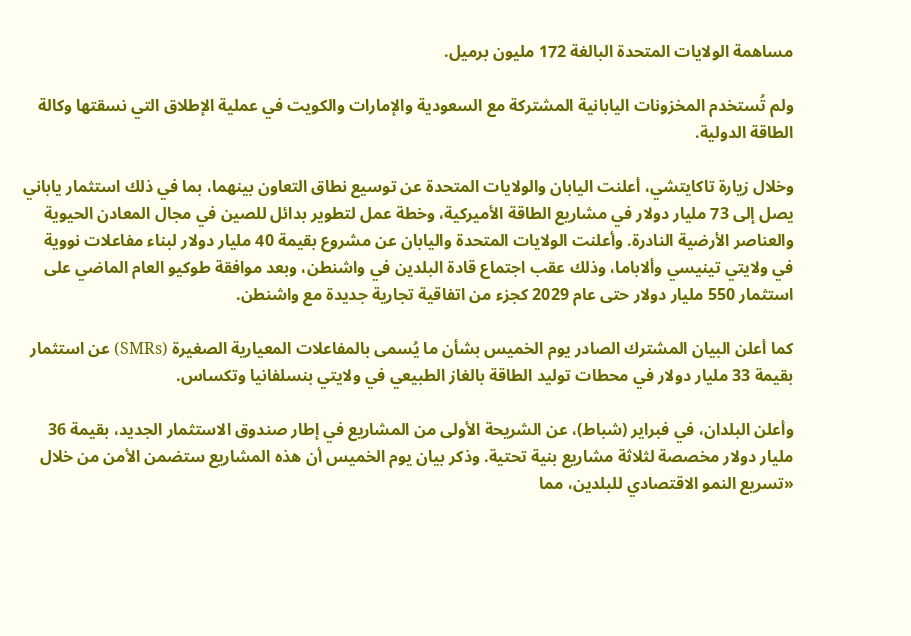مساهمة الولايات المتحدة البالغة 172 مليون برميل.

ولم تُستخدم المخزونات اليابانية المشتركة مع السعودية والإمارات والكويت في عملية الإطلاق التي نسقتها وكالة الطاقة الدولية.

وخلال زيارة تاكايتشي، أعلنت اليابان والولايات المتحدة عن توسيع نطاق التعاون بينهما، بما في ذلك استثمار ياباني يصل إلى 73 مليار دولار في مشاريع الطاقة الأميركية، وخطة عمل لتطوير بدائل للصين في مجال المعادن الحيوية والعناصر الأرضية النادرة. وأعلنت الولايات المتحدة واليابان عن مشروع بقيمة 40 مليار دولار لبناء مفاعلات نووية في ولايتي تينيسي وألاباما، وذلك عقب اجتماع قادة البلدين في واشنطن، وبعد موافقة طوكيو العام الماضي على استثمار 550 مليار دولار حتى عام 2029 كجزء من اتفاقية تجارية جديدة مع واشنطن.

كما أعلن البيان المشترك الصادر يوم الخميس بشأن ما يُسمى بالمفاعلات المعيارية الصغيرة (SMRs) عن استثمار بقيمة 33 مليار دولار في محطات توليد الطاقة بالغاز الطبيعي في ولايتي بنسلفانيا وتكساس.

وأعلن البلدان، في فبراير (شباط)، عن الشريحة الأولى من المشاريع في إطار صندوق الاستثمار الجديد، بقيمة 36 مليار دولار مخصصة لثلاثة مشاريع بنية تحتية. وذكر بيان يوم الخميس أن هذه المشاريع ستضمن الأمن من خلال «تسريع النمو الاقتصادي للبلدين، مما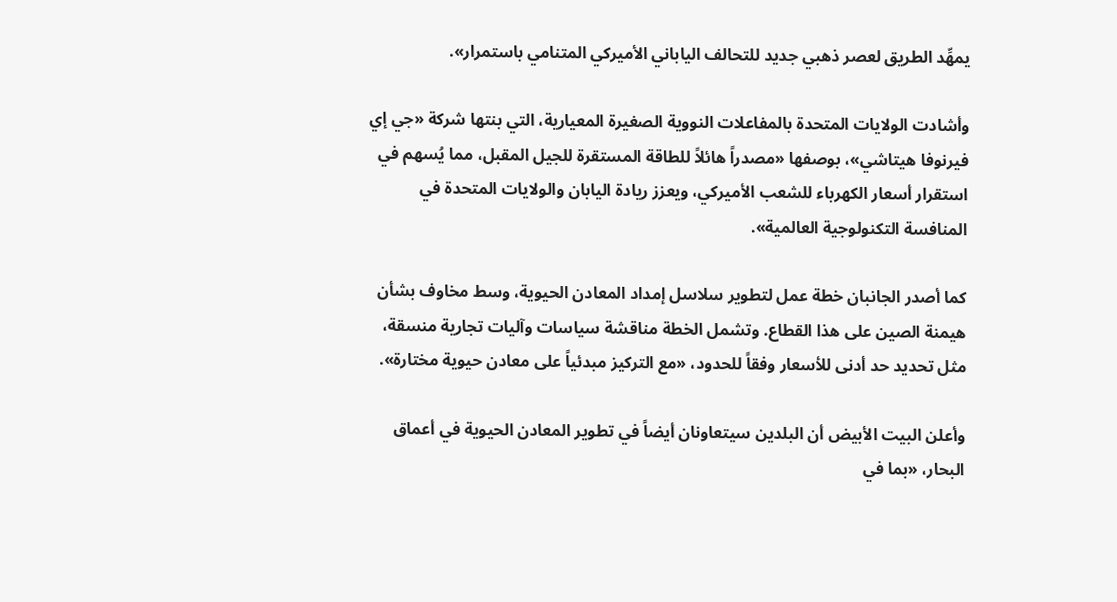يمهِّد الطريق لعصر ذهبي جديد للتحالف الياباني الأميركي المتنامي باستمرار».

وأشادت الولايات المتحدة بالمفاعلات النووية الصغيرة المعيارية، التي بنتها شركة «جي إي فيرنوفا هيتاشي»، بوصفها «مصدراً هائلاً للطاقة المستقرة للجيل المقبل، مما يُسهم في استقرار أسعار الكهرباء للشعب الأميركي، ويعزز ريادة اليابان والولايات المتحدة في المنافسة التكنولوجية العالمية».

كما أصدر الجانبان خطة عمل لتطوير سلاسل إمداد المعادن الحيوية، وسط مخاوف بشأن هيمنة الصين على هذا القطاع. وتشمل الخطة مناقشة سياسات وآليات تجارية منسقة، مثل تحديد حد أدنى للأسعار وفقاً للحدود، «مع التركيز مبدئياً على معادن حيوية مختارة».

وأعلن البيت الأبيض أن البلدين سيتعاونان أيضاً في تطوير المعادن الحيوية في أعماق البحار، «بما في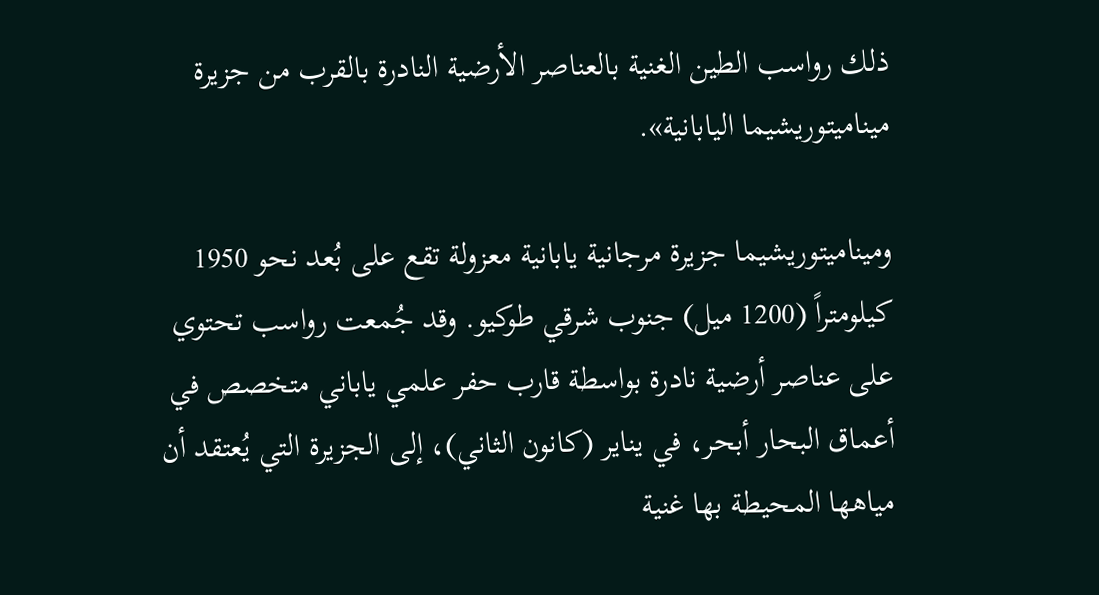ذلك رواسب الطين الغنية بالعناصر الأرضية النادرة بالقرب من جزيرة ميناميتوريشيما اليابانية».

وميناميتوريشيما جزيرة مرجانية يابانية معزولة تقع على بُعد نحو 1950 كيلومتراً (1200 ميل) جنوب شرقي طوكيو. وقد جُمعت رواسب تحتوي على عناصر أرضية نادرة بواسطة قارب حفر علمي ياباني متخصص في أعماق البحار أبحر، في يناير (كانون الثاني)، إلى الجزيرة التي يُعتقد أن مياهها المحيطة بها غنية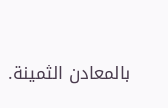بالمعادن الثمينة.